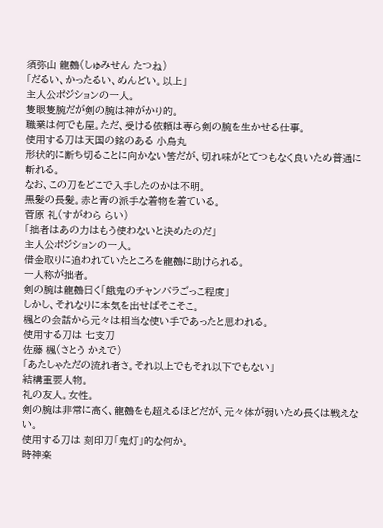須弥山 龍鵺(しゅみせん たつね)
「だるい、かったるい、めんどい。以上」
主人公ポジションの一人。
隻眼隻腕だが剣の腕は神がかり的。
職業は何でも屋。ただ、受ける依頼は専ら剣の腕を生かせる仕事。
使用する刀は天国の銘のある 小烏丸
形状的に断ち切ることに向かない筈だが、切れ味がとてつもなく良いため普通に斬れる。
なお、この刀をどこで入手したのかは不明。
黒髪の長髪。赤と青の派手な着物を着ている。
菅原 礼(すがわら らい)
「拙者はあの力はもう使わないと決めたのだ」
主人公ポジションの一人。
借金取りに追われていたところを龍鵺に助けられる。
一人称が拙者。
剣の腕は龍鵺曰く「餓鬼のチャンバラごっこ程度」
しかし、それなりに本気を出せばそこそこ。
楓との会話から元々は相当な使い手であったと思われる。
使用する刀は 七支刀
佐藤 楓(さとう かえで)
「あたしゃただの流れ者さ。それ以上でもそれ以下でもない」
結構重要人物。
礼の友人。女性。
剣の腕は非常に高く、龍鵺をも超えるほどだが、元々体が弱いため長くは戦えない。
使用する刀は 刻印刀「鬼灯」的な何か。
時神楽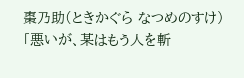棗乃助(ときかぐら なつめのすけ)
「悪いが、某はもう人を斬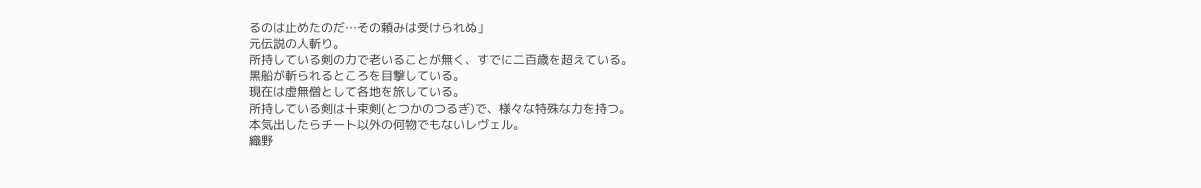るのは止めたのだ…その頼みは受けられぬ」
元伝説の人斬り。
所持している剣の力で老いることが無く、すでに二百歳を超えている。
黒船が斬られるところを目撃している。
現在は虚無僧として各地を旅している。
所持している剣は十束剣(とつかのつるぎ)で、様々な特殊な力を持つ。
本気出したらチート以外の何物でもないレヴェル。
織野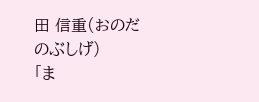田 信重(おのだ のぶしげ)
「ま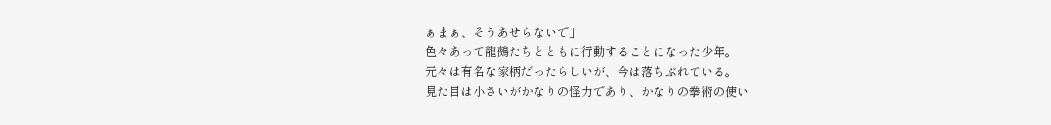ぁまぁ、そうあせらないで」
色々あって龍鵺たちとともに行動することになった少年。
元々は有名な家柄だったらしいが、今は落ちぶれている。
見た目は小さいがかなりの怪力であり、かなりの拳術の使い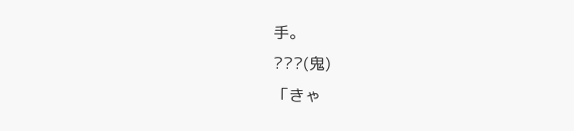手。
???(鬼)
「きゃ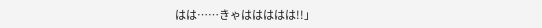はは……きゃははははは!!」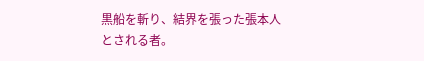黒船を斬り、結界を張った張本人とされる者。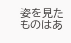姿を見たものはあ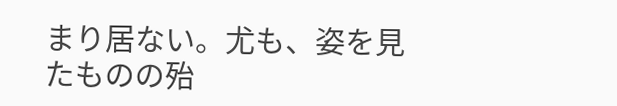まり居ない。尤も、姿を見たものの殆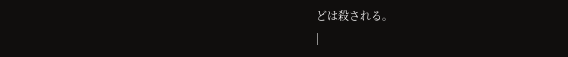どは殺される。
|